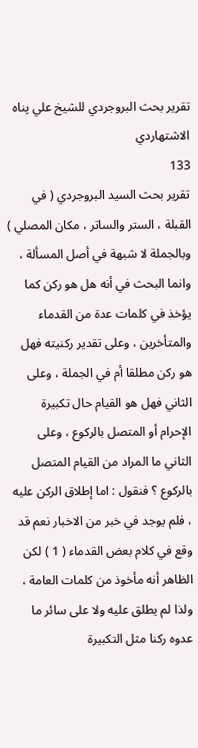تقرير بحث البروجردي للشيخ علي پناه الاشتهاردي
133
تقرير بحث السيد البروجردي ( في القبلة ، الستر والساتر ، مكان المصلي )
وبالجملة لا شبهة في أصل المسألة ، وانما البحث في أنه هل هو ركن كما يؤخذ في كلمات عدة من القدماء والمتأخرين ، وعلى تقدير ركنيته فهل هو ركن مطلقا أم في الجملة ، وعلى الثاني فهل هو القيام حال تكبيرة الإحرام أو المتصل بالركوع ، وعلى الثاني ما المراد من القيام المتصل بالركوع ؟ فنقول : اما إطلاق الركن عليه ، فلم يوجد في خبر من الاخبار نعم قد وقع في كلام بعض القدماء ( 1 ) لكن الظاهر أنه مأخوذ من كلمات العامة ، ولذا لم يطلق عليه ولا على سائر ما عدوه ركنا مثل التكبيرة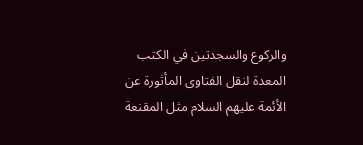والركوع والسجدتين في الكتب المعدة لنقل الفتاوى المأثورة عن الأئمة عليهم السلام مثل المقنعة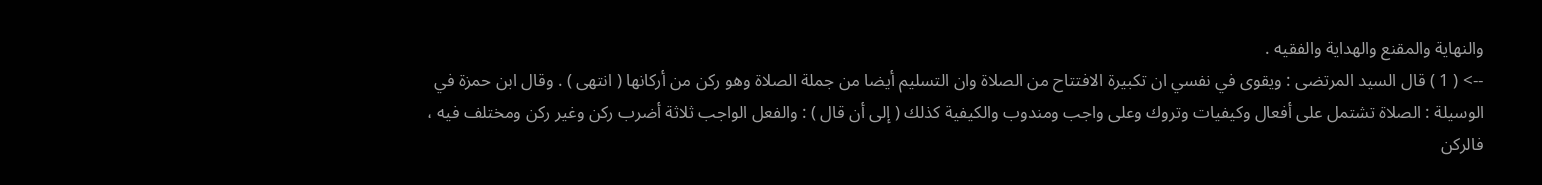والنهاية والمقنع والهداية والفقيه .
--> ( 1 ) قال السيد المرتضى : ويقوى في نفسي ان تكبيرة الافتتاح من الصلاة وان التسليم أيضا من جملة الصلاة وهو ركن من أركانها ( انتهى ) . وقال ابن حمزة في الوسيلة : الصلاة تشتمل على أفعال وكيفيات وتروك وعلى واجب ومندوب والكيفية كذلك ( إلى أن قال ) : والفعل الواجب ثلاثة أضرب ركن وغير ركن ومختلف فيه ، فالركن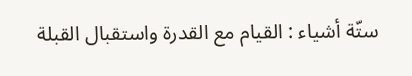ستّة أشياء : القيام مع القدرة واستقبال القبلة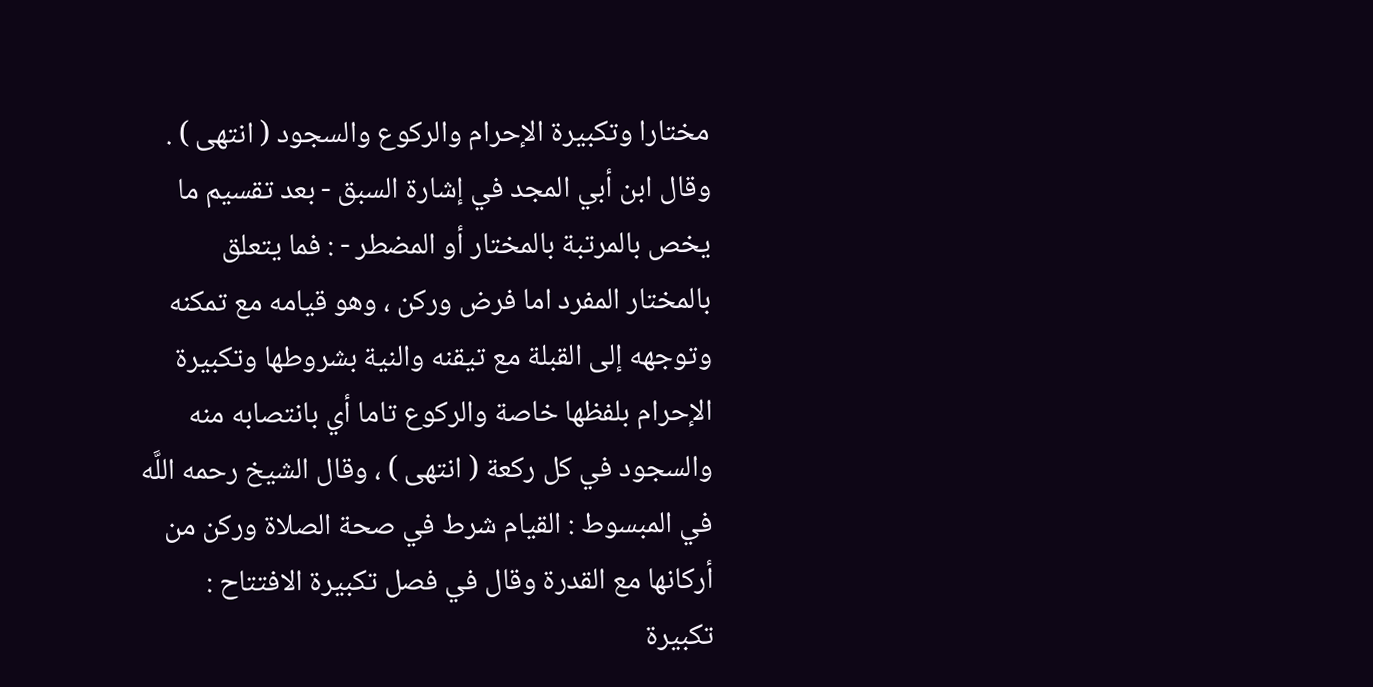مختارا وتكبيرة الإحرام والركوع والسجود ( انتهى ) . وقال ابن أبي المجد في إشارة السبق - بعد تقسيم ما يخص بالمرتبة بالمختار أو المضطر - : فما يتعلق بالمختار المفرد اما فرض وركن ، وهو قيامه مع تمكنه وتوجهه إلى القبلة مع تيقنه والنية بشروطها وتكبيرة الإحرام بلفظها خاصة والركوع تاما أي بانتصابه منه والسجود في كل ركعة ( انتهى ) ، وقال الشيخ رحمه اللَّه في المبسوط : القيام شرط في صحة الصلاة وركن من أركانها مع القدرة وقال في فصل تكبيرة الافتتاح : تكبيرة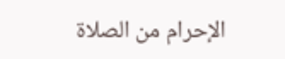الإحرام من الصلاة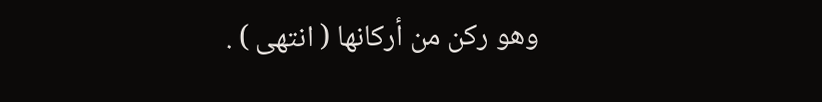وهو ركن من أركانها ( انتهى ) .